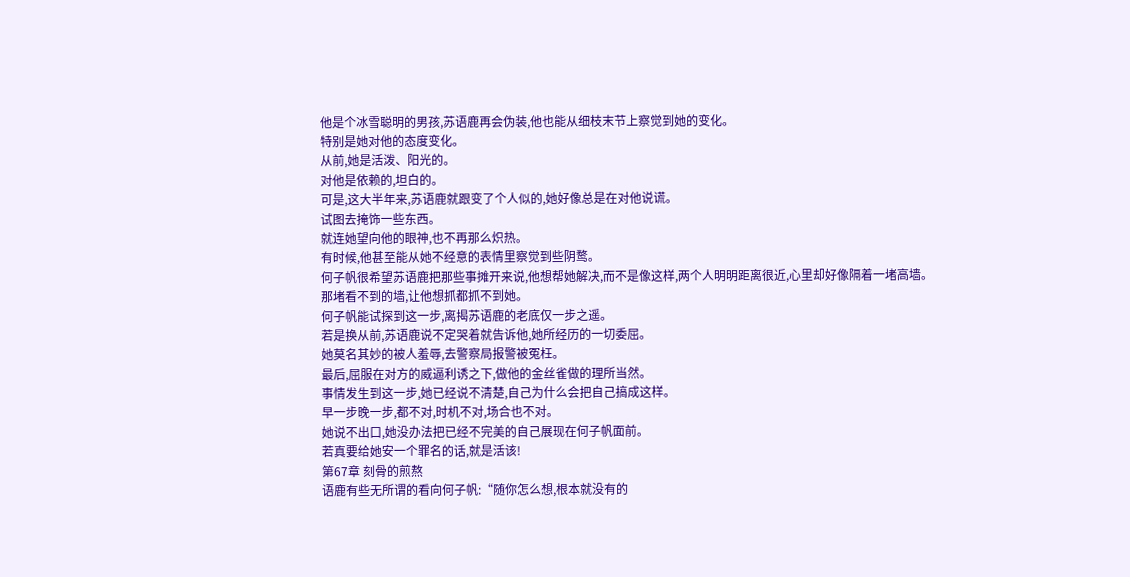他是个冰雪聪明的男孩,苏语鹿再会伪装,他也能从细枝末节上察觉到她的变化。
特别是她对他的态度变化。
从前,她是活泼、阳光的。
对他是依赖的,坦白的。
可是,这大半年来,苏语鹿就跟变了个人似的,她好像总是在对他说谎。
试图去掩饰一些东西。
就连她望向他的眼神,也不再那么炽热。
有时候,他甚至能从她不经意的表情里察觉到些阴鹜。
何子帆很希望苏语鹿把那些事摊开来说,他想帮她解决,而不是像这样,两个人明明距离很近,心里却好像隔着一堵高墙。
那堵看不到的墙,让他想抓都抓不到她。
何子帆能试探到这一步,离揭苏语鹿的老底仅一步之遥。
若是换从前,苏语鹿说不定哭着就告诉他,她所经历的一切委屈。
她莫名其妙的被人羞辱,去警察局报警被冤枉。
最后,屈服在对方的威逼利诱之下,做他的金丝雀做的理所当然。
事情发生到这一步,她已经说不清楚,自己为什么会把自己搞成这样。
早一步晚一步,都不对,时机不对,场合也不对。
她说不出口,她没办法把已经不完美的自己展现在何子帆面前。
若真要给她安一个罪名的话,就是活该!
第67章 刻骨的煎熬
语鹿有些无所谓的看向何子帆:“随你怎么想,根本就没有的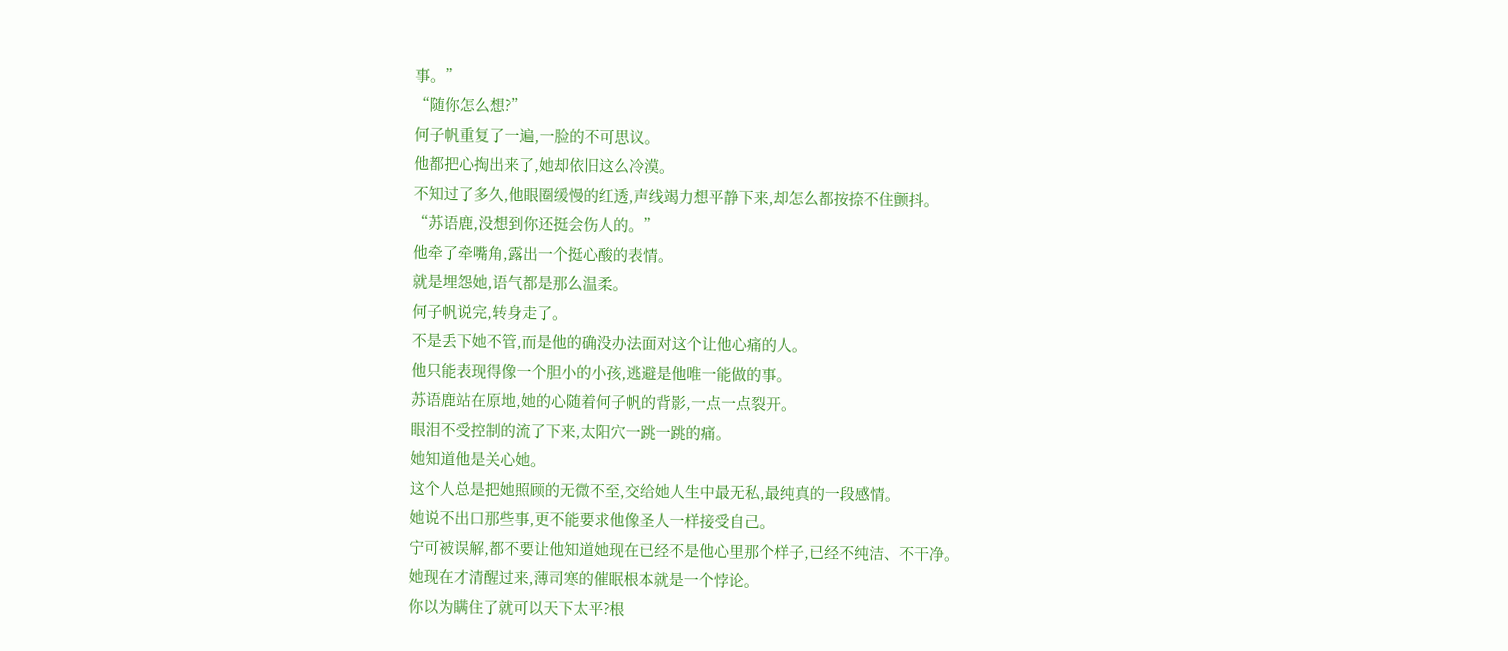事。”
“随你怎么想?”
何子帆重复了一遍,一脸的不可思议。
他都把心掏出来了,她却依旧这么冷漠。
不知过了多久,他眼圈缓慢的红透,声线竭力想平静下来,却怎么都按捺不住颤抖。
“苏语鹿,没想到你还挺会伤人的。”
他牵了牵嘴角,露出一个挺心酸的表情。
就是埋怨她,语气都是那么温柔。
何子帆说完,转身走了。
不是丢下她不管,而是他的确没办法面对这个让他心痛的人。
他只能表现得像一个胆小的小孩,逃避是他唯一能做的事。
苏语鹿站在原地,她的心随着何子帆的背影,一点一点裂开。
眼泪不受控制的流了下来,太阳穴一跳一跳的痛。
她知道他是关心她。
这个人总是把她照顾的无微不至,交给她人生中最无私,最纯真的一段感情。
她说不出口那些事,更不能要求他像圣人一样接受自己。
宁可被误解,都不要让他知道她现在已经不是他心里那个样子,已经不纯洁、不干净。
她现在才清醒过来,薄司寒的催眠根本就是一个悖论。
你以为瞒住了就可以天下太平?根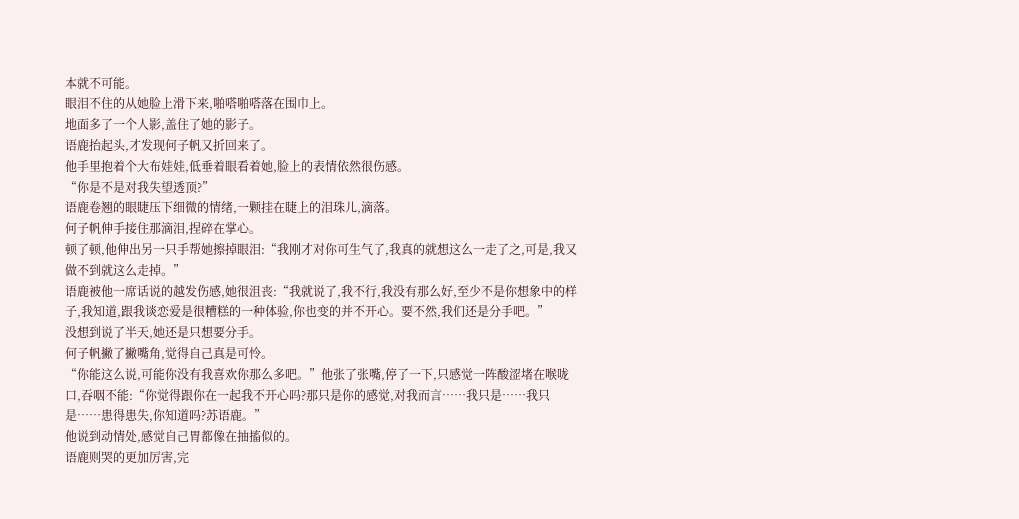本就不可能。
眼泪不住的从她脸上滑下来,啪嗒啪嗒落在围巾上。
地面多了一个人影,盖住了她的影子。
语鹿抬起头,才发现何子帆又折回来了。
他手里抱着个大布娃娃,低垂着眼看着她,脸上的表情依然很伤感。
“你是不是对我失望透顶?”
语鹿卷翘的眼睫压下细微的情绪,一颗挂在睫上的泪珠儿,滴落。
何子帆伸手接住那滴泪,捏碎在掌心。
顿了顿,他伸出另一只手帮她擦掉眼泪:“我刚才对你可生气了,我真的就想这么一走了之,可是,我又做不到就这么走掉。”
语鹿被他一席话说的越发伤感,她很沮丧:“我就说了,我不行,我没有那么好,至少不是你想象中的样子,我知道,跟我谈恋爱是很糟糕的一种体验,你也变的并不开心。要不然,我们还是分手吧。”
没想到说了半天,她还是只想要分手。
何子帆撇了撇嘴角,觉得自己真是可怜。
“你能这么说,可能你没有我喜欢你那么多吧。”他张了张嘴,停了一下,只感觉一阵酸涩堵在喉咙口,吞咽不能:“你觉得跟你在一起我不开心吗?那只是你的感觉,对我而言……我只是……我只是……患得患失,你知道吗?苏语鹿。”
他说到动情处,感觉自己胃都像在抽搐似的。
语鹿则哭的更加厉害,完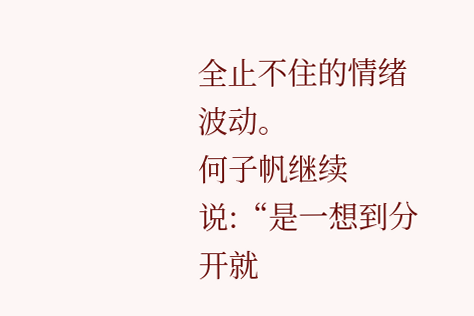全止不住的情绪波动。
何子帆继续说:“是一想到分开就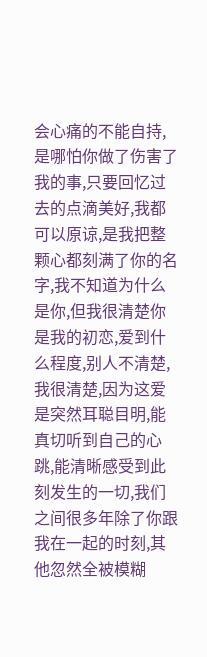会心痛的不能自持,是哪怕你做了伤害了我的事,只要回忆过去的点滴美好,我都可以原谅,是我把整颗心都刻满了你的名字,我不知道为什么是你,但我很清楚你是我的初恋,爱到什么程度,别人不清楚,我很清楚,因为这爱是突然耳聪目明,能真切听到自己的心跳,能清晰感受到此刻发生的一切,我们之间很多年除了你跟我在一起的时刻,其他忽然全被模糊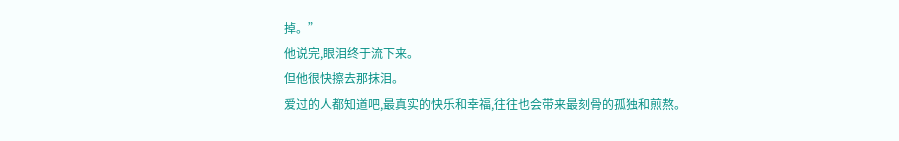掉。”
他说完,眼泪终于流下来。
但他很快擦去那抹泪。
爱过的人都知道吧,最真实的快乐和幸福,往往也会带来最刻骨的孤独和煎熬。